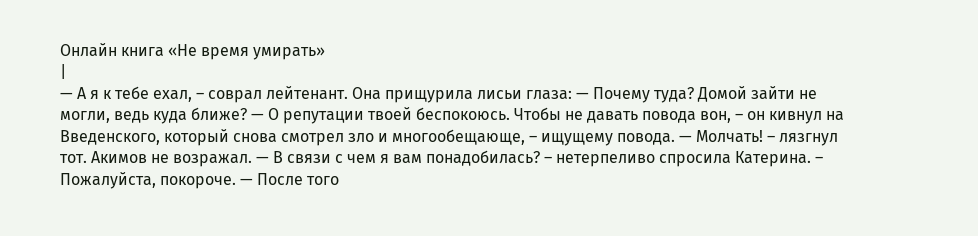Онлайн книга «Не время умирать»
|
— А я к тебе ехал, – соврал лейтенант. Она прищурила лисьи глаза: — Почему туда? Домой зайти не могли, ведь куда ближе? — О репутации твоей беспокоюсь. Чтобы не давать повода вон, – он кивнул на Введенского, который снова смотрел зло и многообещающе, – ищущему повода. — Молчать! – лязгнул тот. Акимов не возражал. — В связи с чем я вам понадобилась? – нетерпеливо спросила Катерина. – Пожалуйста, покороче. — После того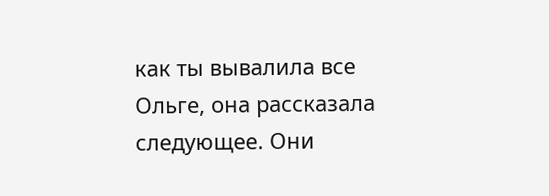как ты вывалила все Ольге, она рассказала следующее. Они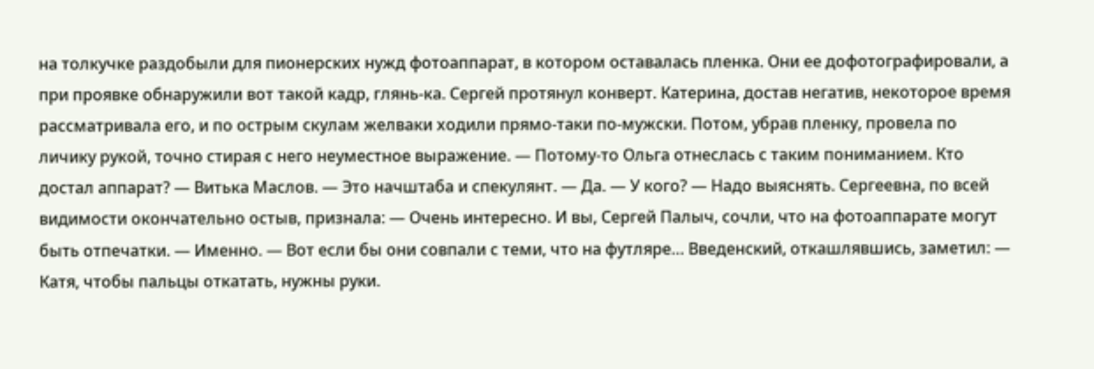на толкучке раздобыли для пионерских нужд фотоаппарат, в котором оставалась пленка. Они ее дофотографировали, а при проявке обнаружили вот такой кадр, глянь-ка. Сергей протянул конверт. Катерина, достав негатив, некоторое время рассматривала его, и по острым скулам желваки ходили прямо-таки по-мужски. Потом, убрав пленку, провела по личику рукой, точно стирая с него неуместное выражение. — Потому-то Ольга отнеслась с таким пониманием. Кто достал аппарат? — Витька Маслов. — Это начштаба и спекулянт. — Да. — У кого? — Надо выяснять. Сергеевна, по всей видимости окончательно остыв, признала: — Очень интересно. И вы, Сергей Палыч, сочли, что на фотоаппарате могут быть отпечатки. — Именно. — Вот если бы они совпали с теми, что на футляре… Введенский, откашлявшись, заметил: — Катя, чтобы пальцы откатать, нужны руки.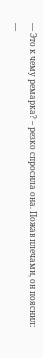— Это к чему ремарка? – резко спросила она. Пожав плечами, он пояснил: —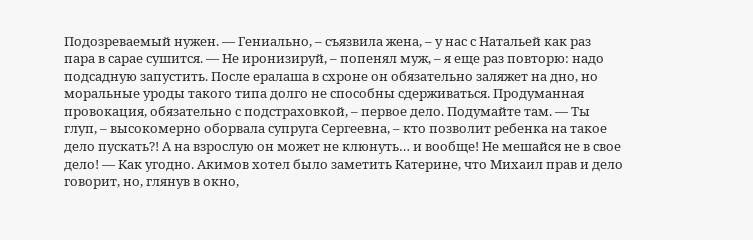Подозреваемый нужен. — Гениально, – съязвила жена, – у нас с Натальей как раз пара в сарае сушится. — Не иронизируй, – попенял муж, – я еще раз повторю: надо подсадную запустить. После ералаша в схроне он обязательно заляжет на дно, но моральные уроды такого типа долго не способны сдерживаться. Продуманная провокация, обязательно с подстраховкой, – первое дело. Подумайте там. — Ты глуп, – высокомерно оборвала супруга Сергеевна, – кто позволит ребенка на такое дело пускать?! А на взрослую он может не клюнуть… и вообще! Не мешайся не в свое дело! — Как угодно. Акимов хотел было заметить Катерине, что Михаил прав и дело говорит, но, глянув в окно,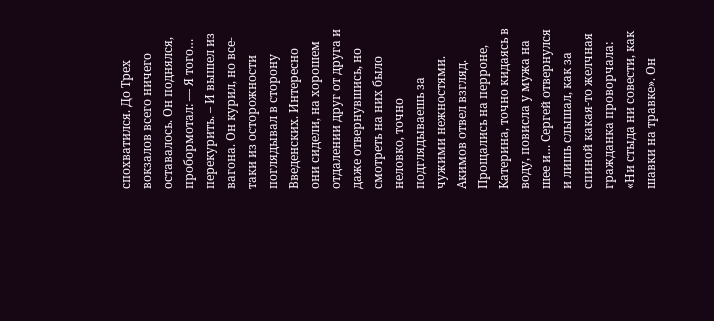спохватился. До Трех вокзалов всего ничего оставалось. Он поднялся, пробормотал: — Я того… перекурить. – И вышел из вагона. Он курил, но все-таки из осторожности поглядывал в сторону Введенских. Интересно они сидели, на хорошем отдалении друг от друга и даже отвернувшись, но смотреть на них было неловко, точно подглядываешь за чужими нежностями. Акимов отвел взгляд. Прощались на перроне, Катерина, точно кидаясь в воду, повисла у мужа на шее и… Сергей отвернулся и лишь слышал, как за спиной какая-то желчная гражданка проворчала: «Ни стыда ни совести, как шавки на травке». Он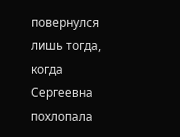повернулся лишь тогда, когда Сергеевна похлопала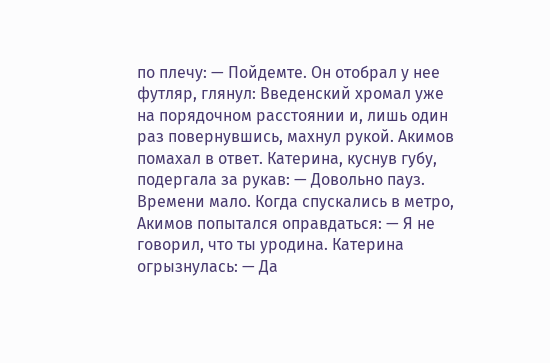по плечу: — Пойдемте. Он отобрал у нее футляр, глянул: Введенский хромал уже на порядочном расстоянии и, лишь один раз повернувшись, махнул рукой. Акимов помахал в ответ. Катерина, куснув губу, подергала за рукав: — Довольно пауз. Времени мало. Когда спускались в метро, Акимов попытался оправдаться: — Я не говорил, что ты уродина. Катерина огрызнулась: — Да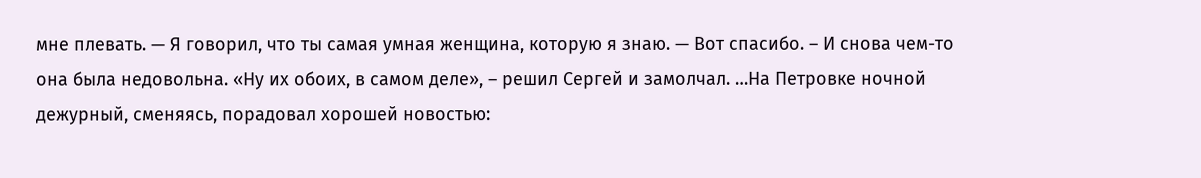мне плевать. — Я говорил, что ты самая умная женщина, которую я знаю. — Вот спасибо. – И снова чем-то она была недовольна. «Ну их обоих, в самом деле», – решил Сергей и замолчал. …На Петровке ночной дежурный, сменяясь, порадовал хорошей новостью: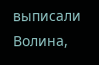выписали Волина,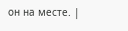он на месте. |